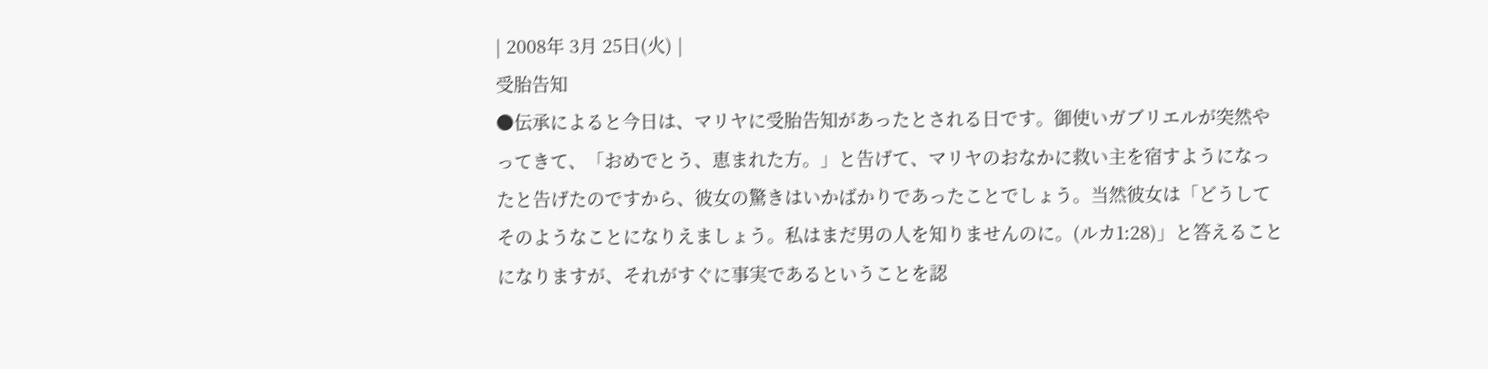| 2008年 3月 25日(火) |
受胎告知
●伝承によると今日は、マリヤに受胎告知があったとされる日です。御使いガブリエルが突然やってきて、「おめでとう、恵まれた方。」と告げて、マリヤのおなかに救い主を宿すようになったと告げたのですから、彼女の驚きはいかばかりであったことでしょう。当然彼女は「どうしてそのようなことになりえましょう。私はまだ男の人を知りませんのに。(ルカ1:28)」と答えることになりますが、それがすぐに事実であるということを認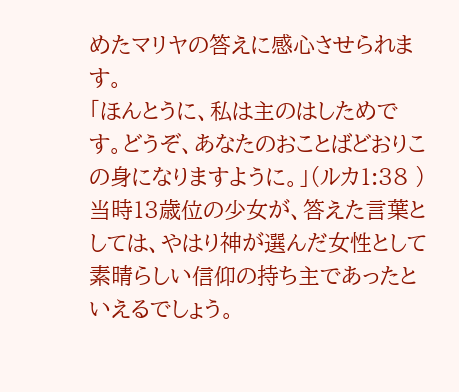めたマリヤの答えに感心させられます。
「ほんとうに、私は主のはしためです。どうぞ、あなたのおことばどおりこの身になりますように。」(ルカ1:38 )
当時13歳位の少女が、答えた言葉としては、やはり神が選んだ女性として素晴らしい信仰の持ち主であったといえるでしょう。